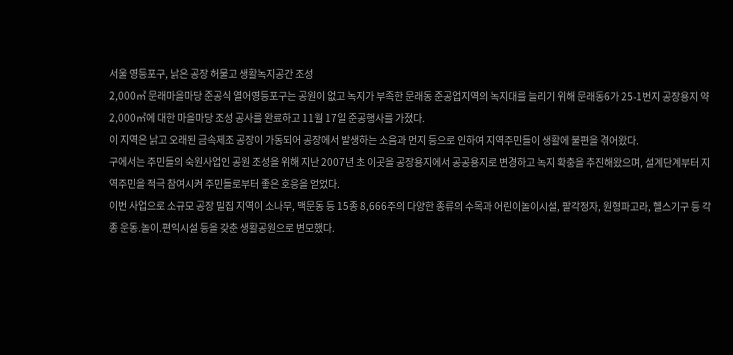서울 영등포구, 낡은 공장 허물고 생활녹지공간 조성
2,000㎡ 문래마을마당 준공식 열어영등포구는 공원이 없고 녹지가 부족한 문래동 준공업지역의 녹지대를 늘리기 위해 문래동6가 25-1번지 공장용지 약 2,000㎡에 대한 마을마당 조성 공사를 완료하고 11월 17일 준공행사를 가졌다.
이 지역은 낡고 오래된 금속제조 공장이 가동되어 공장에서 발생하는 소음과 먼지 등으로 인하여 지역주민들이 생활에 불편을 겪어왔다.
구에서는 주민들의 숙원사업인 공원 조성을 위해 지난 2007년 초 이곳을 공장용지에서 공공용지로 변경하고 녹지 확충을 추진해왔으며, 설계단계부터 지역주민을 적극 참여시켜 주민들로부터 좋은 호응을 얻었다.
이번 사업으로 소규모 공장 밀집 지역이 소나무, 맥문동 등 15종 8,666주의 다양한 종류의 수목과 어린이놀이시설, 팔각정자, 원형파고라, 헬스기구 등 각종 운동․놀이․편익시설 등을 갖춘 생활공원으로 변모했다.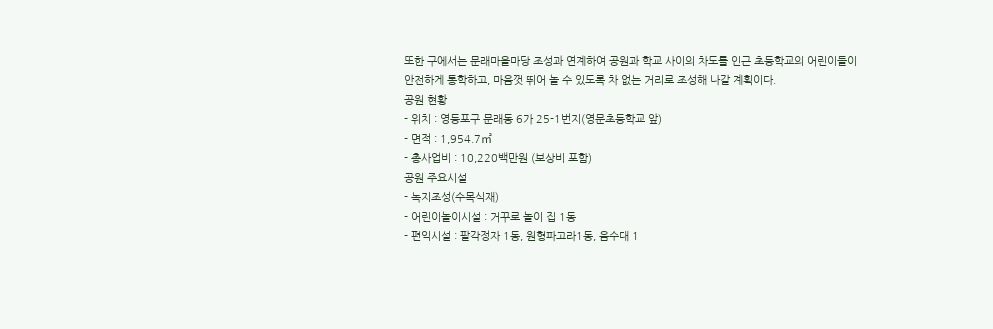또한 구에서는 문래마을마당 조성과 연계하여 공원과 학교 사이의 차도를 인근 초등학교의 어린이들이 안전하게 통학하고, 마음껏 뛰어 놀 수 있도록 차 없는 거리로 조성해 나갈 계획이다.
공원 현황
- 위치 : 영등포구 문래동 6가 25-1번지(영문초등학교 앞)
- 면적 : 1,954.7㎡
- 총사업비 : 10,220백만원 (보상비 포함)
공원 주요시설
- 녹지조성(수목식재)
- 어린이놀이시설 : 거꾸로 놀이 집 1동
- 편익시설 : 팔각정자 1동, 원형파고라1동, 음수대 1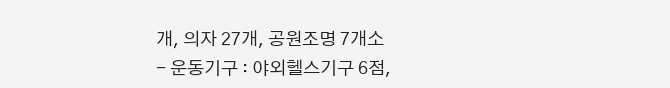개, 의자 27개, 공원조명 7개소
- 운동기구 : 야외헬스기구 6점,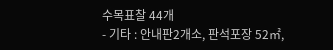수목표찰 44개
- 기타 : 안내판2개소, 판석포장 52㎡,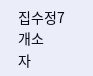집수정7개소
자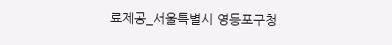료제공_서울특별시 영등포구청